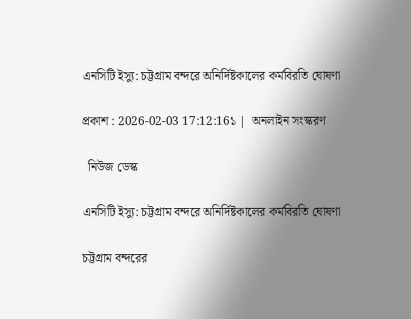এনসিটি ইস্যু: চট্টগ্রাম বন্দরে অনির্দিষ্টকালের কর্মবিরতি ঘোষণা

প্রকাশ : 2026-02-03 17:12:16১ |  অনলাইন সংস্করণ

  নিউজ ডেস্ক

এনসিটি ইস্যু: চট্টগ্রাম বন্দরে অনির্দিষ্টকালের কর্মবিরতি ঘোষণা

চট্টগ্রাম বন্দরের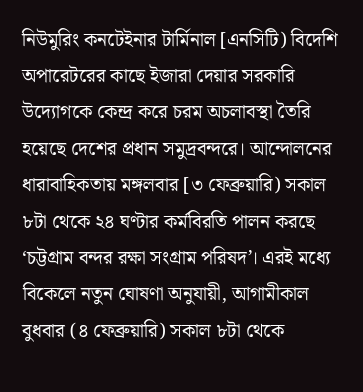নিউমুরিং কনটেইনার টার্মিনাল [এনসিটি) বিদেশি অপারেটরের কাছে ইজারা দেয়ার সরকারি উদ্যোগকে কেন্দ্র করে চরম অচলাবস্থা তৈরি হয়েছে দেশের প্রধান সমুদ্রবন্দরে। আন্দোলনের ধারাবাহিকতায় মঙ্গলবার [৩ ফেব্রুয়ারি) সকাল ৮টা থেকে ২৪ ঘণ্টার কর্মবিরতি পালন করছে ‘চট্টগ্রাম বন্দর রক্ষা সংগ্রাম পরিষদ’। এরই মধ্যে বিকেলে নতুন ঘোষণা অনুযায়ী, আগামীকাল বুধবার (৪ ফেব্রুয়ারি) সকাল ৮টা থেকে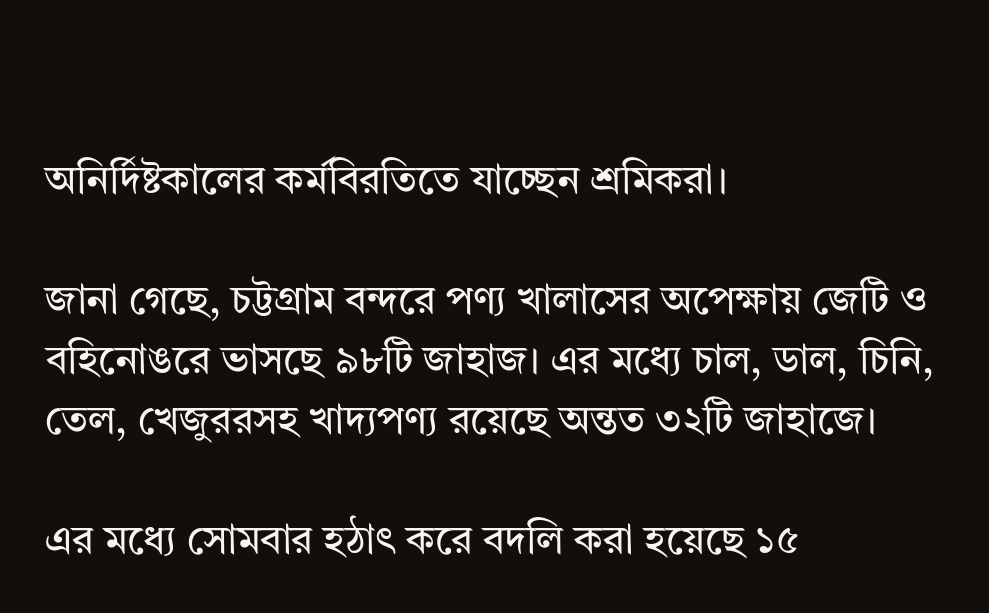অনির্দিষ্টকালের কর্মবিরতিতে যাচ্ছেন শ্রমিকরা।

জানা গেছে, চট্টগ্রাম বন্দরে পণ্য খালাসের অপেক্ষায় জেটি ও বহিনোঙরে ভাসছে ৯৮টি জাহাজ। এর মধ্যে চাল, ডাল, চিনি, তেল, খেজুররসহ খাদ্যপণ্য রয়েছে অন্তত ৩২টি জাহাজে।

এর মধ্যে সোমবার হঠাৎ করে বদলি করা হয়েছে ১৫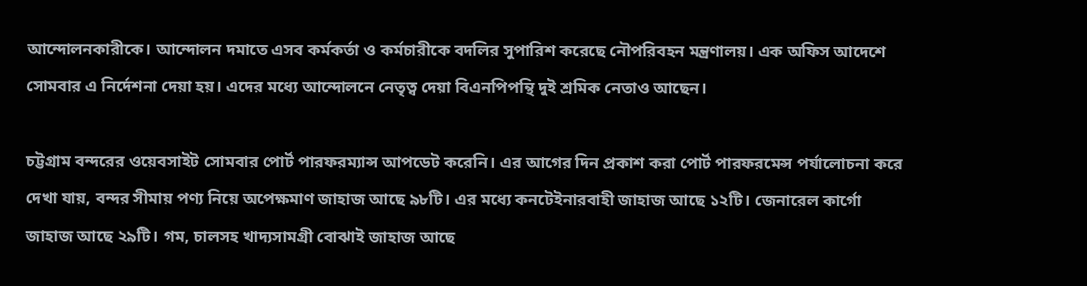আন্দোলনকারীকে। আন্দোলন দমাতে এসব কর্মকর্তা ও কর্মচারীকে বদলির সুপারিশ করেছে নৌপরিবহন মন্ত্রণালয়। এক অফিস আদেশে সোমবার এ নির্দেশনা দেয়া হয়। এদের মধ্যে আন্দোলনে নেতৃত্ব দেয়া বিএনপিপন্থি দুই শ্রমিক নেতাও আছেন।

চট্টগ্রাম বন্দরের ওয়েবসাইট সোমবার পোর্ট পারফরম্যান্স আপডেট করেনি। এর আগের দিন প্রকাশ করা পোর্ট পারফরমেন্স পর্যালোচনা করে দেখা যায়, বন্দর সীমায় পণ্য নিয়ে অপেক্ষমাণ জাহাজ আছে ৯৮টি। এর মধ্যে কনটেইনারবাহী জাহাজ আছে ১২টি। জেনারেল কার্গো জাহাজ আছে ২৯টি। গম, চালসহ খাদ্যসামগ্রী বোঝাই জাহাজ আছে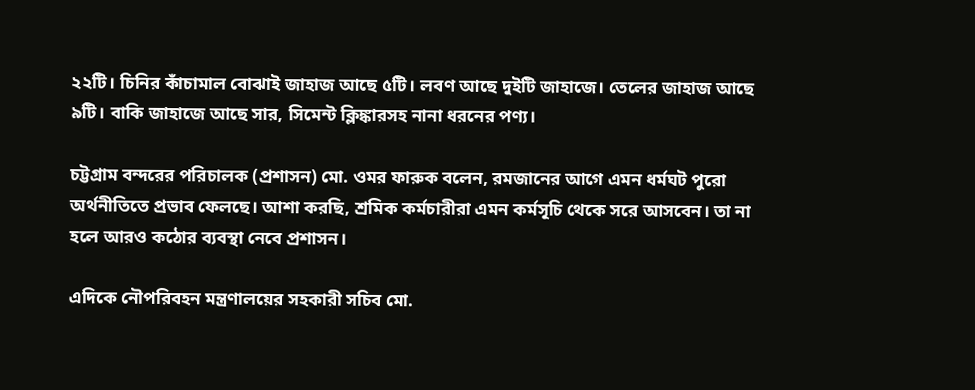২২টি। চিনির কাঁচামাল বোঝাই জাহাজ আছে ৫টি। লবণ আছে দুইটি জাহাজে। তেলের জাহাজ আছে ৯টি। বাকি জাহাজে আছে সার, সিমেন্ট ক্লিঙ্কারসহ নানা ধরনের পণ্য।

চট্টগ্রাম বন্দরের পরিচালক (প্রশাসন) মো. ওমর ফারুক বলেন, রমজানের আগে এমন ধর্মঘট পুরো অর্থনীতিতে প্রভাব ফেলছে। আশা করছি, শ্রমিক কর্মচারীরা এমন কর্মসূচি থেকে সরে আসবেন। তা না হলে আরও কঠোর ব্যবস্থা নেবে প্রশাসন।

এদিকে নৌপরিবহন মন্ত্রণালয়ের সহকারী সচিব মো.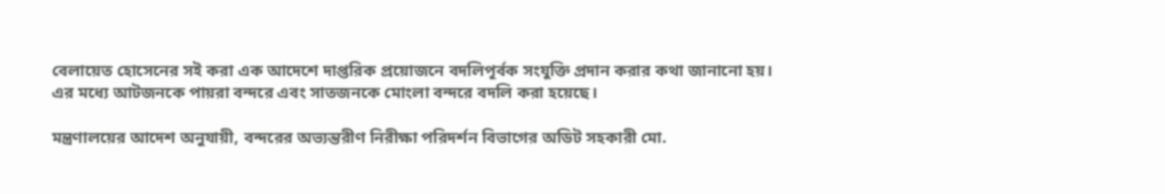বেলায়েত হোসেনের সই করা এক আদেশে দাপ্তরিক প্রয়োজনে বদলিপূর্বক সংযুক্তি প্রদান করার কথা জানানো হয়। এর মধ্যে আটজনকে পায়রা বন্দরে এবং সাতজনকে মোংলা বন্দরে বদলি করা হয়েছে।

মন্ত্রণালয়ের আদেশ অনুযায়ী, বন্দরের অভ্যন্তরীণ নিরীক্ষা পরিদর্শন বিভাগের অডিট সহকারী মো.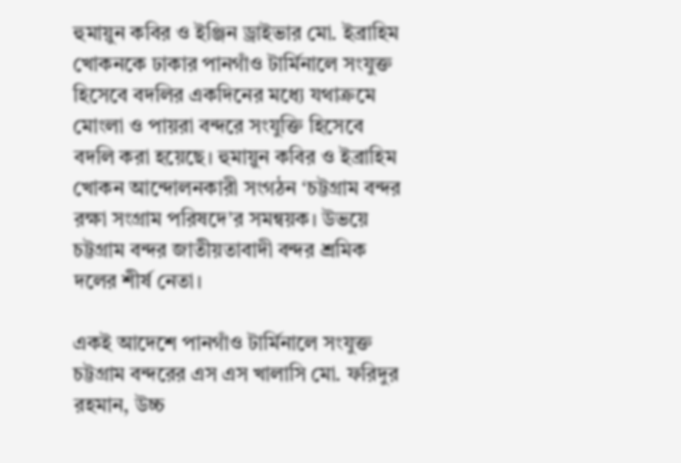হুমায়ুন কবির ও ইঞ্জিন ড্রাইভার মো. ইব্রাহিম খোকনকে ঢাকার পানগাঁও টার্মিনালে সংযুক্ত হিসেবে বদলির একদিনের মধ্যে যথাক্রমে মোংলা ও পায়রা বন্দরে সংযুক্তি হিসেবে বদলি করা হয়েছে। হুমায়ুন কবির ও ইব্রাহিম খোকন আন্দোলনকারী সংগঠন ‘চট্টগ্রাম বন্দর রক্ষা সংগ্রাম পরিষদে’র সমন্বয়ক। উভয়ে চট্টগ্রাম বন্দর জাতীয়তাবাদী বন্দর শ্রমিক দলের শীর্ষ নেতা।

একই আদেশে পানগাঁও টার্মিনালে সংযুক্ত চট্টগ্রাম বন্দরের এস এস খালাসি মো. ফরিদুর রহমান, উচ্চ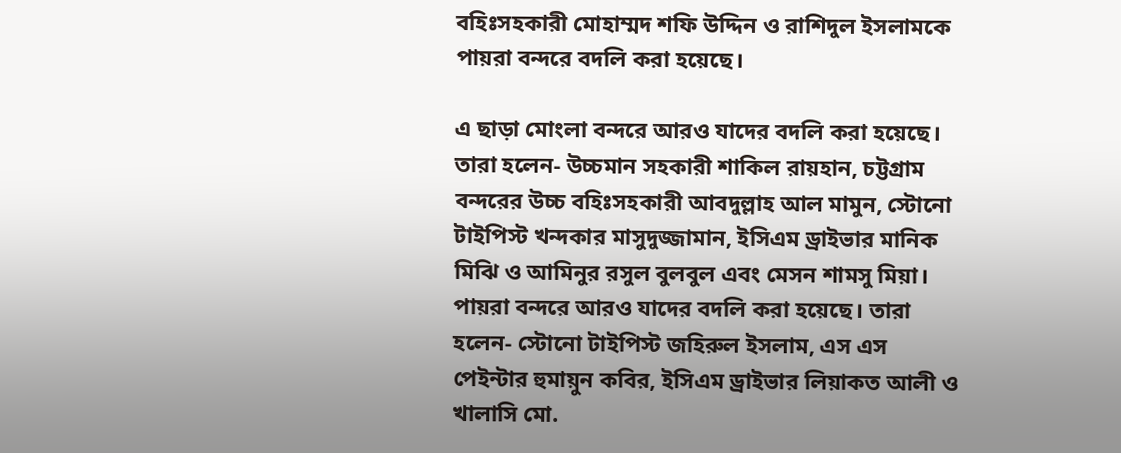বহিঃসহকারী মোহাম্মদ শফি উদ্দিন ও রাশিদুল ইসলামকে পায়রা বন্দরে বদলি করা হয়েছে।

এ ছাড়া মোংলা বন্দরে আরও যাদের বদলি করা হয়েছে। তারা হলেন- উচ্চমান সহকারী শাকিল রায়হান, চট্টগ্রাম বন্দরের উচ্চ বহিঃসহকারী আবদুল্লাহ আল মামুন, স্টোনো টাইপিস্ট খন্দকার মাসুদুজ্জামান, ইসিএম ড্রাইভার মানিক মিঝি ও আমিনুর রসুল বুলবুল এবং মেসন শামসু মিয়া। পায়রা বন্দরে আরও যাদের বদলি করা হয়েছে। তারা হলেন- স্টোনো টাইপিস্ট জহিরুল ইসলাম, এস এস পেইন্টার হুমায়ুন কবির, ইসিএম ড্রাইভার লিয়াকত আলী ও খালাসি মো.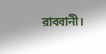রাব্বানী।